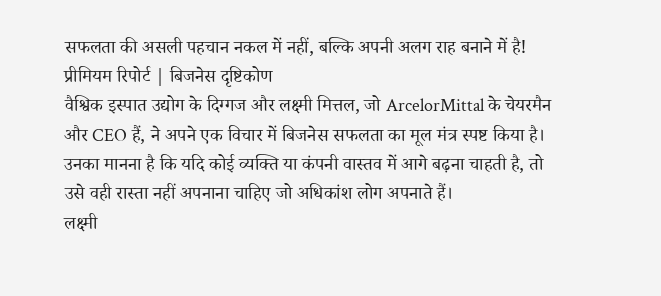सफलता की असली पहचान नकल में नहीं, बल्कि अपनी अलग राह बनाने में है!
प्रीमियम रिपोर्ट | बिजनेस दृष्टिकोण
वैश्विक इस्पात उद्योग के दिग्गज और लक्ष्मी मित्तल, जो ArcelorMittal के चेयरमैन और CEO हैं, ने अपने एक विचार में बिजनेस सफलता का मूल मंत्र स्पष्ट किया है। उनका मानना है कि यदि कोई व्यक्ति या कंपनी वास्तव में आगे बढ़ना चाहती है, तो उसे वही रास्ता नहीं अपनाना चाहिए जो अधिकांश लोग अपनाते हैं।
लक्ष्मी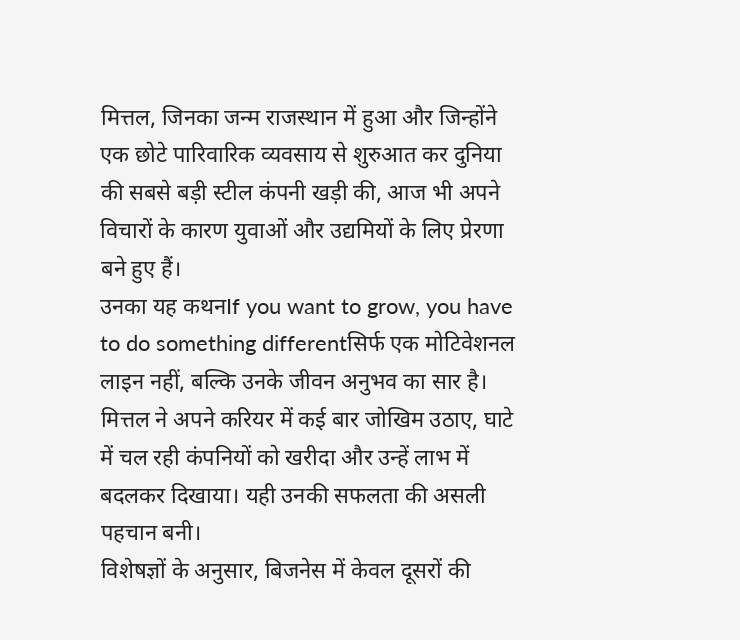मित्तल, जिनका जन्म राजस्थान में हुआ और जिन्होंने एक छोटे पारिवारिक व्यवसाय से शुरुआत कर दुनिया की सबसे बड़ी स्टील कंपनी खड़ी की, आज भी अपने विचारों के कारण युवाओं और उद्यमियों के लिए प्रेरणा बने हुए हैं।
उनका यह कथनIf you want to grow, you have to do something differentसिर्फ एक मोटिवेशनल लाइन नहीं, बल्कि उनके जीवन अनुभव का सार है। मित्तल ने अपने करियर में कई बार जोखिम उठाए, घाटे में चल रही कंपनियों को खरीदा और उन्हें लाभ में बदलकर दिखाया। यही उनकी सफलता की असली पहचान बनी।
विशेषज्ञों के अनुसार, बिजनेस में केवल दूसरों की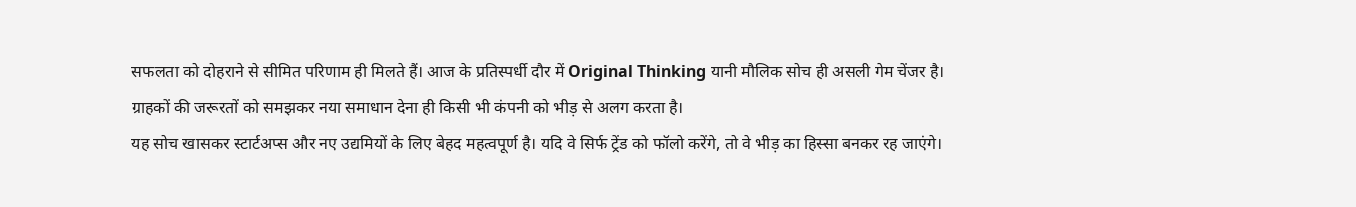सफलता को दोहराने से सीमित परिणाम ही मिलते हैं। आज के प्रतिस्पर्धी दौर में Original Thinking यानी मौलिक सोच ही असली गेम चेंजर है। ग्राहकों की जरूरतों को समझकर नया समाधान देना ही किसी भी कंपनी को भीड़ से अलग करता है।
यह सोच खासकर स्टार्टअप्स और नए उद्यमियों के लिए बेहद महत्वपूर्ण है। यदि वे सिर्फ ट्रेंड को फॉलो करेंगे, तो वे भीड़ का हिस्सा बनकर रह जाएंगे।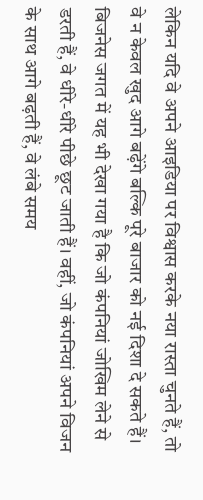लेकिन यदि वे अपने आइडिया पर विश्वास करके नया रास्ता चुनते हैं, तो वे न केवल खुद आगे बढ़ेंगे बल्कि पूरे बाजार को नई दिशा दे सकते हैं।
बिजनेस जगत में यह भी देखा गया है कि जो कंपनियां जोखिम लेने से डरती हैं, वे धीरे-धीरे पीछे छूट जाती हैं। वहीं, जो कंपनियां अपने विजन के साथ आगे बढ़ती हैं, वे लंबे समय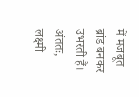में मजबूत ब्रांड बनकर उभरती हैं।
अंततः, लक्ष्मी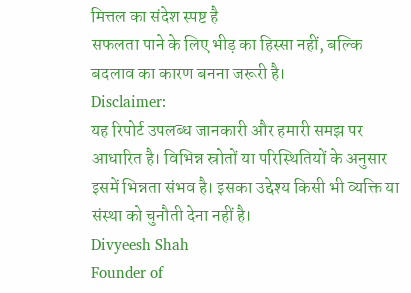मित्तल का संदेश स्पष्ट है
सफलता पाने के लिए भीड़ का हिस्सा नहीं, बल्कि बदलाव का कारण बनना जरूरी है।
Disclaimer:
यह रिपोर्ट उपलब्ध जानकारी और हमारी समझ पर आधारित है। विभिन्न स्रोतों या परिस्थितियों के अनुसार इसमें भिन्नता संभव है। इसका उद्देश्य किसी भी व्यक्ति या संस्था को चुनौती देना नहीं है।
Divyeesh Shah
Founder of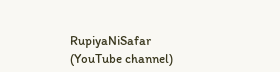RupiyaNiSafar (YouTube channel)